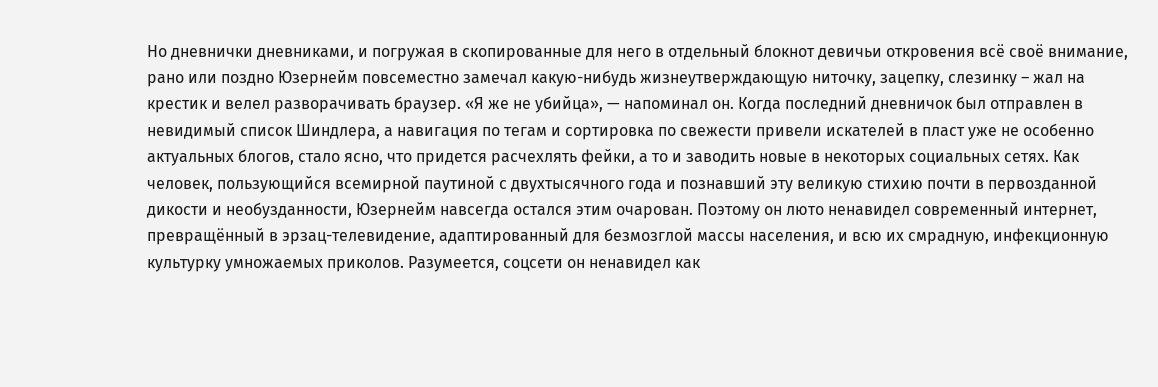Но дневнички дневниками, и погружая в скопированные для него в отдельный блокнот девичьи откровения всё своё внимание, рано или поздно Юзернейм повсеместно замечал какую-нибудь жизнеутверждающую ниточку, зацепку, слезинку – жал на крестик и велел разворачивать браузер. «Я же не убийца», — напоминал он. Когда последний дневничок был отправлен в невидимый список Шиндлера, а навигация по тегам и сортировка по свежести привели искателей в пласт уже не особенно актуальных блогов, стало ясно, что придется расчехлять фейки, а то и заводить новые в некоторых социальных сетях. Как человек, пользующийся всемирной паутиной с двухтысячного года и познавший эту великую стихию почти в первозданной дикости и необузданности, Юзернейм навсегда остался этим очарован. Поэтому он люто ненавидел современный интернет, превращённый в эрзац-телевидение, адаптированный для безмозглой массы населения, и всю их смрадную, инфекционную культурку умножаемых приколов. Разумеется, соцсети он ненавидел как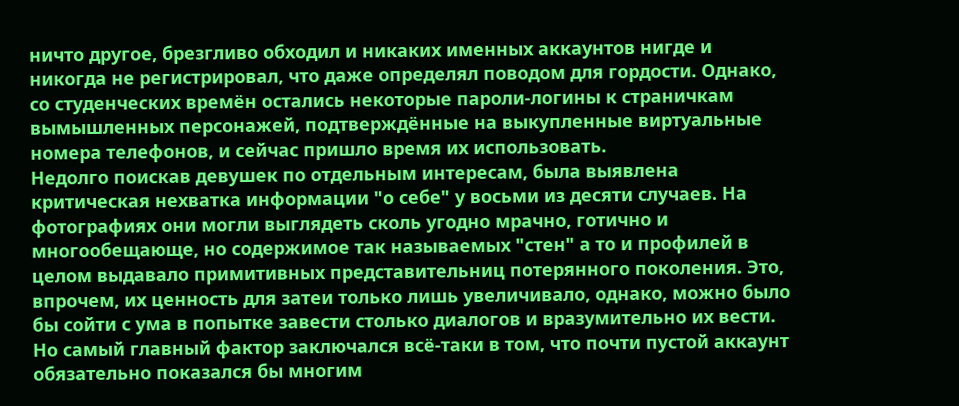ничто другое, брезгливо обходил и никаких именных аккаунтов нигде и никогда не регистрировал, что даже определял поводом для гордости. Однако, со студенческих времён остались некоторые пароли-логины к страничкам вымышленных персонажей, подтверждённые на выкупленные виртуальные номера телефонов, и сейчас пришло время их использовать.
Недолго поискав девушек по отдельным интересам, была выявлена критическая нехватка информации "о себе" у восьми из десяти случаев. На фотографиях они могли выглядеть сколь угодно мрачно, готично и многообещающе, но содержимое так называемых "стен" а то и профилей в целом выдавало примитивных представительниц потерянного поколения. Это, впрочем, их ценность для затеи только лишь увеличивало, однако, можно было бы сойти с ума в попытке завести столько диалогов и вразумительно их вести. Но самый главный фактор заключался всё-таки в том, что почти пустой аккаунт обязательно показался бы многим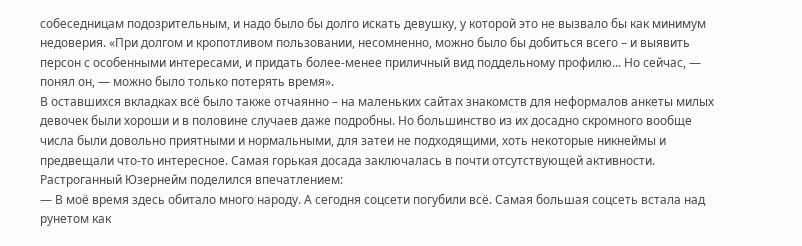собеседницам подозрительным, и надо было бы долго искать девушку, у которой это не вызвало бы как минимум недоверия. «При долгом и кропотливом пользовании, несомненно, можно было бы добиться всего – и выявить персон с особенными интересами, и придать более-менее приличный вид поддельному профилю... Но сейчас, — понял он, — можно было только потерять время».
В оставшихся вкладках всё было также отчаянно – на маленьких сайтах знакомств для неформалов анкеты милых девочек были хороши и в половине случаев даже подробны. Но большинство из их досадно скромного вообще числа были довольно приятными и нормальными, для затеи не подходящими, хоть некоторые никнеймы и предвещали что-то интересное. Самая горькая досада заключалась в почти отсутствующей активности. Растроганный Юзернейм поделился впечатлением:
— В моё время здесь обитало много народу. А сегодня соцсети погубили всё. Самая большая соцсеть встала над рунетом как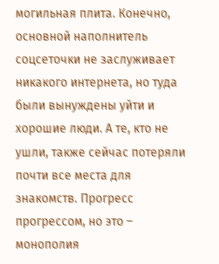могильная плита. Конечно, основной наполнитель соцсеточки не заслуживает никакого интернета, но туда были вынуждены уйти и хорошие люди. А те, кто не ушли, также сейчас потеряли почти все места для знакомств. Прогресс прогрессом, но это – монополия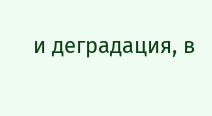и деградация, в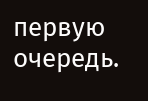первую очередь.